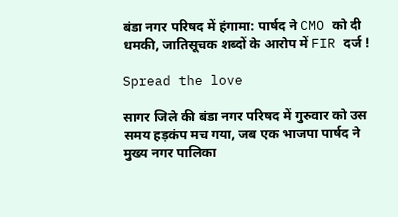बंडा नगर परिषद में हंगामा: पार्षद ने CMO को दी धमकी, जातिसूचक शब्दों के आरोप में FIR दर्ज !

Spread the love

सागर जिले की बंडा नगर परिषद में गुरुवार को उस समय हड़कंप मच गया, जब एक भाजपा पार्षद ने मुख्य नगर पालिका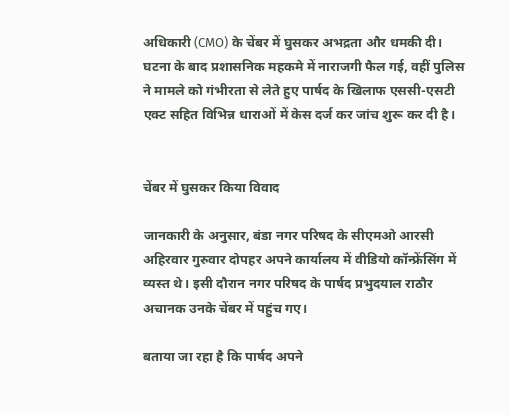अधिकारी (CMO) के चेंबर में घुसकर अभद्रता और धमकी दी। घटना के बाद प्रशासनिक महकमे में नाराजगी फैल गई, वहीं पुलिस ने मामले को गंभीरता से लेते हुए पार्षद के खिलाफ एससी-एसटी एक्ट सहित विभिन्न धाराओं में केस दर्ज कर जांच शुरू कर दी है।


चेंबर में घुसकर किया विवाद

जानकारी के अनुसार, बंडा नगर परिषद के सीएमओ आरसी अहिरवार गुरुवार दोपहर अपने कार्यालय में वीडियो कॉन्फ्रेंसिंग में व्यस्त थे। इसी दौरान नगर परिषद के पार्षद प्रभुदयाल राठौर अचानक उनके चेंबर में पहुंच गए।

बताया जा रहा है कि पार्षद अपने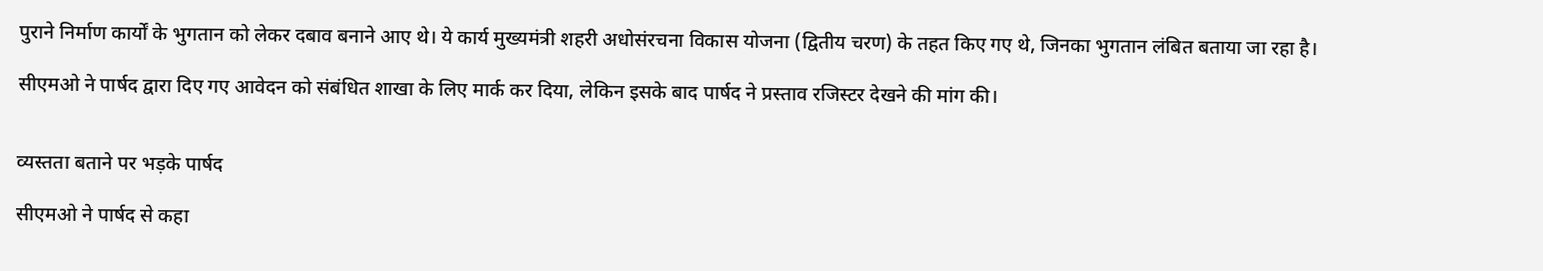पुराने निर्माण कार्यों के भुगतान को लेकर दबाव बनाने आए थे। ये कार्य मुख्यमंत्री शहरी अधोसंरचना विकास योजना (द्वितीय चरण) के तहत किए गए थे, जिनका भुगतान लंबित बताया जा रहा है।

सीएमओ ने पार्षद द्वारा दिए गए आवेदन को संबंधित शाखा के लिए मार्क कर दिया, लेकिन इसके बाद पार्षद ने प्रस्ताव रजिस्टर देखने की मांग की।


व्यस्तता बताने पर भड़के पार्षद

सीएमओ ने पार्षद से कहा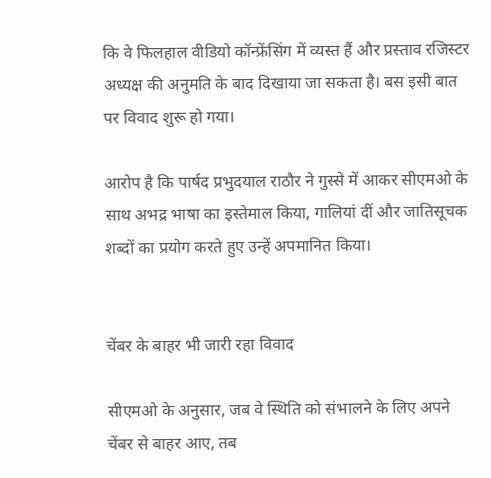कि वे फिलहाल वीडियो कॉन्फ्रेंसिंग में व्यस्त हैं और प्रस्ताव रजिस्टर अध्यक्ष की अनुमति के बाद दिखाया जा सकता है। बस इसी बात पर विवाद शुरू हो गया।

आरोप है कि पार्षद प्रभुदयाल राठौर ने गुस्से में आकर सीएमओ के साथ अभद्र भाषा का इस्तेमाल किया, गालियां दीं और जातिसूचक शब्दों का प्रयोग करते हुए उन्हें अपमानित किया।


चेंबर के बाहर भी जारी रहा विवाद

सीएमओ के अनुसार, जब वे स्थिति को संभालने के लिए अपने चेंबर से बाहर आए, तब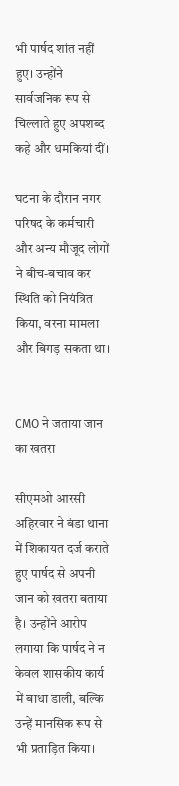भी पार्षद शांत नहीं हुए। उन्होंने सार्वजनिक रूप से चिल्लाते हुए अपशब्द कहे और धमकियां दीं।

घटना के दौरान नगर परिषद के कर्मचारी और अन्य मौजूद लोगों ने बीच-बचाव कर स्थिति को नियंत्रित किया, वरना मामला और बिगड़ सकता था।


CMO ने जताया जान का खतरा

सीएमओ आरसी अहिरवार ने बंडा थाना में शिकायत दर्ज कराते हुए पार्षद से अपनी जान को खतरा बताया है। उन्होंने आरोप लगाया कि पार्षद ने न केवल शासकीय कार्य में बाधा डाली, बल्कि उन्हें मानसिक रूप से भी प्रताड़ित किया।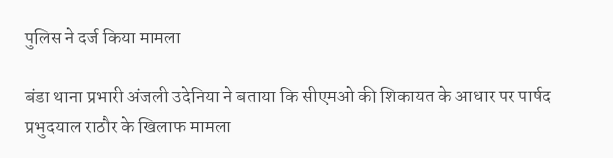पुलिस ने दर्ज किया मामला

बंडा थाना प्रभारी अंजली उदेनिया ने बताया कि सीएमओ की शिकायत के आधार पर पार्षद प्रभुदयाल राठौर के खिलाफ मामला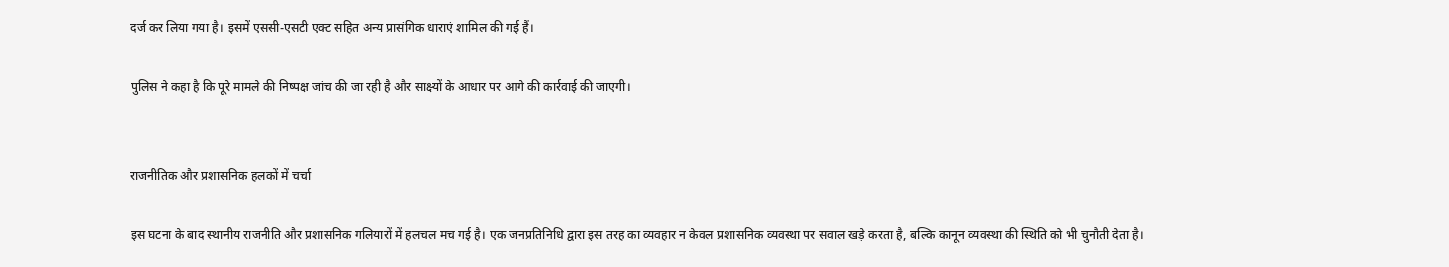दर्ज कर लिया गया है। इसमें एससी-एसटी एक्ट सहित अन्य प्रासंगिक धाराएं शामिल की गई हैं।

पुलिस ने कहा है कि पूरे मामले की निष्पक्ष जांच की जा रही है और साक्ष्यों के आधार पर आगे की कार्रवाई की जाएगी।


राजनीतिक और प्रशासनिक हलकों में चर्चा

इस घटना के बाद स्थानीय राजनीति और प्रशासनिक गलियारों में हलचल मच गई है। एक जनप्रतिनिधि द्वारा इस तरह का व्यवहार न केवल प्रशासनिक व्यवस्था पर सवाल खड़े करता है, बल्कि कानून व्यवस्था की स्थिति को भी चुनौती देता है।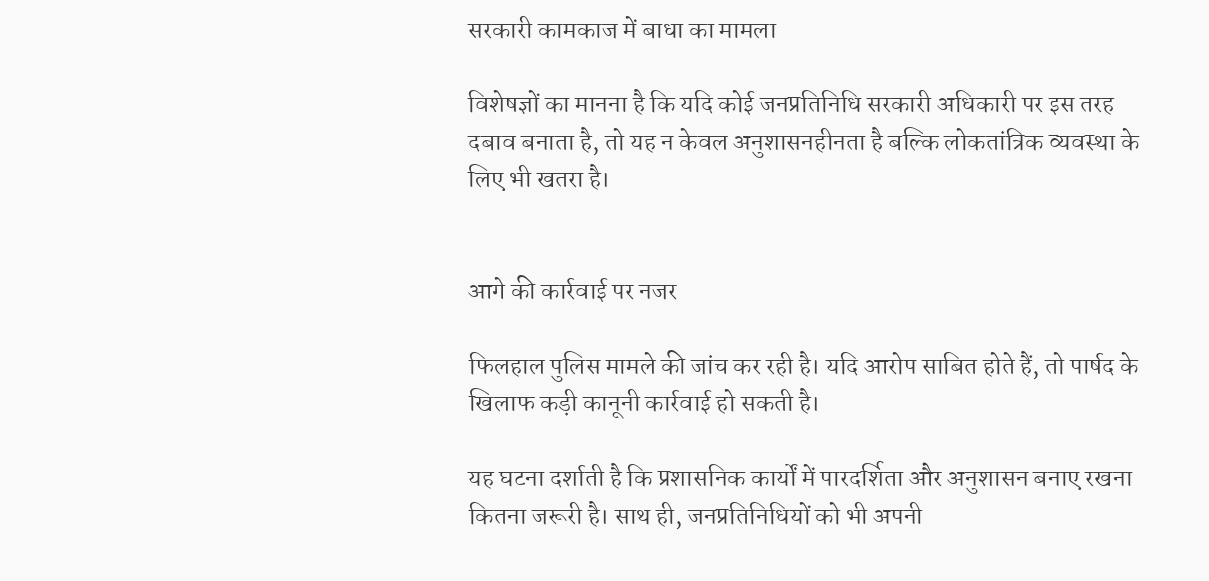सरकारी कामकाज में बाधा का मामला

विशेषज्ञों का मानना है कि यदि कोई जनप्रतिनिधि सरकारी अधिकारी पर इस तरह दबाव बनाता है, तो यह न केवल अनुशासनहीनता है बल्कि लोकतांत्रिक व्यवस्था के लिए भी खतरा है।


आगे की कार्रवाई पर नजर

फिलहाल पुलिस मामले की जांच कर रही है। यदि आरोप साबित होते हैं, तो पार्षद के खिलाफ कड़ी कानूनी कार्रवाई हो सकती है।

यह घटना दर्शाती है कि प्रशासनिक कार्यों में पारदर्शिता और अनुशासन बनाए रखना कितना जरूरी है। साथ ही, जनप्रतिनिधियों को भी अपनी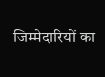जिम्मेदारियों का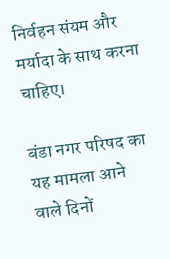निर्वहन संयम और मर्यादा के साथ करना चाहिए।

बंडा नगर परिषद का यह मामला आने वाले दिनों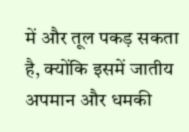में और तूल पकड़ सकता है, क्योंकि इसमें जातीय अपमान और धमकी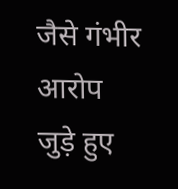जैसे गंभीर आरोप जुड़े हुए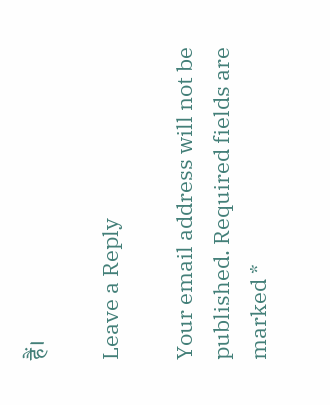हैं।

Leave a Reply

Your email address will not be published. Required fields are marked *